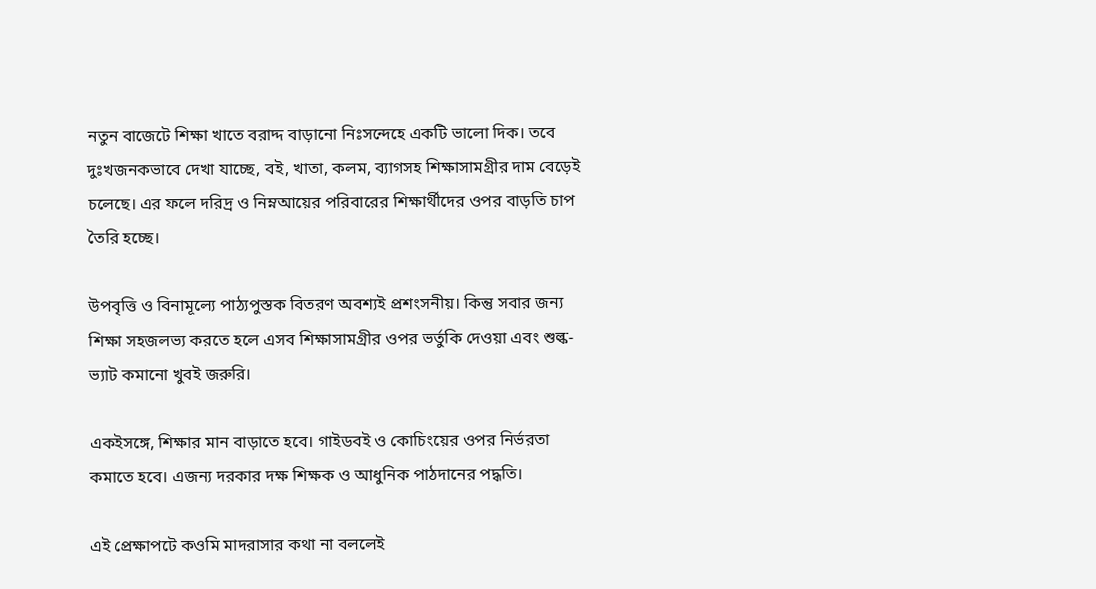নতুন বাজেটে শিক্ষা খাতে বরাদ্দ বাড়ানো নিঃসন্দেহে একটি ভালো দিক। তবে দুঃখজনকভাবে দেখা যাচ্ছে, বই, খাতা, কলম, ব্যাগসহ শিক্ষাসামগ্রীর দাম বেড়েই চলেছে। এর ফলে দরিদ্র ও নিম্নআয়ের পরিবারের শিক্ষার্থীদের ওপর বাড়তি চাপ তৈরি হচ্ছে।

উপবৃত্তি ও বিনামূল্যে পাঠ্যপুস্তক বিতরণ অবশ্যই প্রশংসনীয়। কিন্তু সবার জন্য শিক্ষা সহজলভ্য করতে হলে এসব শিক্ষাসামগ্রীর ওপর ভর্তুকি দেওয়া এবং শুল্ক-ভ্যাট কমানো খুবই জরুরি।

একইসঙ্গে, শিক্ষার মান বাড়াতে হবে। গাইডবই ও কোচিংয়ের ওপর নির্ভরতা কমাতে হবে। এজন্য দরকার দক্ষ শিক্ষক ও আধুনিক পাঠদানের পদ্ধতি।

এই প্রেক্ষাপটে কওমি মাদরাসার কথা না বললেই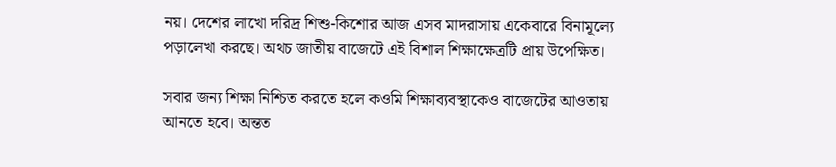নয়। দেশের লাখো দরিদ্র শিশু-কিশোর আজ এসব মাদরাসায় একেবারে বিনামূল্যে পড়ালেখা করছে। অথচ জাতীয় বাজেটে এই বিশাল শিক্ষাক্ষেত্রটি প্রায় উপেক্ষিত।

সবার জন্য শিক্ষা নিশ্চিত করতে হলে কওমি শিক্ষাব্যবস্থাকেও বাজেটের আওতায় আনতে হবে। অন্তত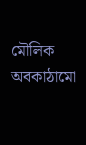মৌলিক অবকাঠামো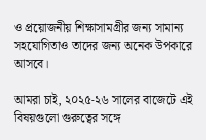ও প্রয়োজনীয় শিক্ষাসামগ্রীর জন্য সামান্য সহযোগিতাও তাদের জন্য অনেক উপকারে আসবে।

আমরা চাই, ২০২৫-২৬ সালের বাজেটে এই বিষয়গুলো গুরুত্বের সঙ্গে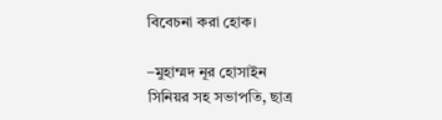বিবেচনা করা হোক।

–মুহাম্মদ নূর হোসাইন
সিনিয়র সহ সভাপতি, ছাত্র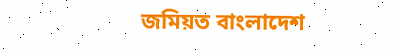জমিয়ত বাংলাদেশ